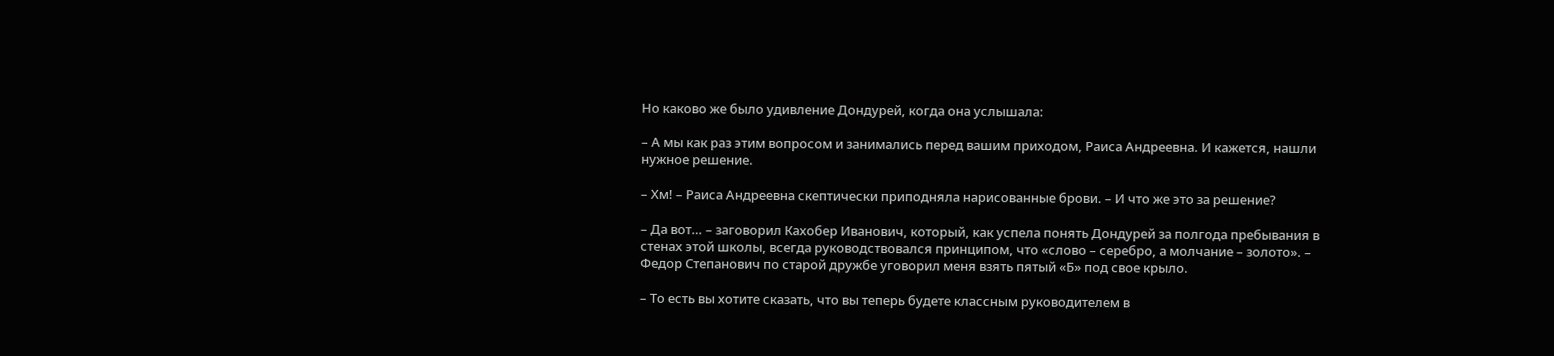Но каково же было удивление Дондурей, когда она услышала:

– А мы как раз этим вопросом и занимались перед вашим приходом, Раиса Андреевна. И кажется, нашли нужное решение.

– Хм! – Раиса Андреевна скептически приподняла нарисованные брови. – И что же это за решение?

– Да вот… – заговорил Кахобер Иванович, который, как успела понять Дондурей за полгода пребывания в стенах этой школы, всегда руководствовался принципом, что «слово – серебро, а молчание – золото». – Федор Степанович по старой дружбе уговорил меня взять пятый «Б» под свое крыло.

– То есть вы хотите сказать, что вы теперь будете классным руководителем в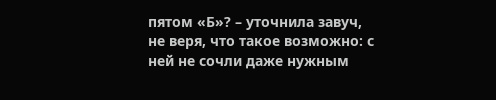пятом «Б»? – уточнила завуч, не веря, что такое возможно: с ней не сочли даже нужным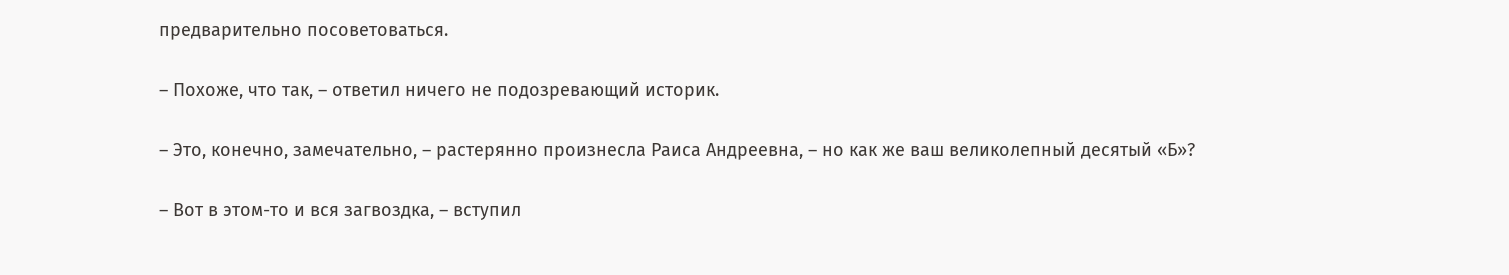предварительно посоветоваться.

– Похоже, что так, – ответил ничего не подозревающий историк.

– Это, конечно, замечательно, – растерянно произнесла Раиса Андреевна, – но как же ваш великолепный десятый «Б»?

– Вот в этом-то и вся загвоздка, – вступил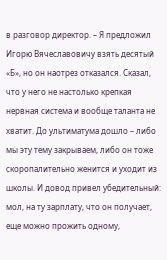в разговор директор. – Я предложил Игорю Вячеславовичу взять десятый «Б», но он наотрез отказался. Сказал, что у него не настолько крепкая нервная система и вообще таланта не хватит. До ультиматума дошло – либо мы эту тему закрываем, либо он тоже скоропалительно женится и уходит из школы. И довод привел убедительный: мол, на ту зарплату, что он получает, еще можно прожить одному,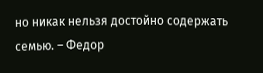но никак нельзя достойно содержать семью. – Федор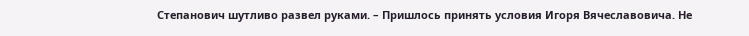Степанович шутливо развел руками. – Пришлось принять условия Игоря Вячеславовича. Не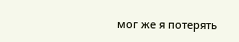мог же я потерять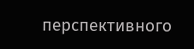перспективного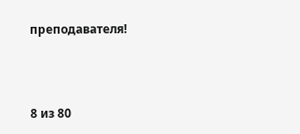преподавателя!



8 из 80